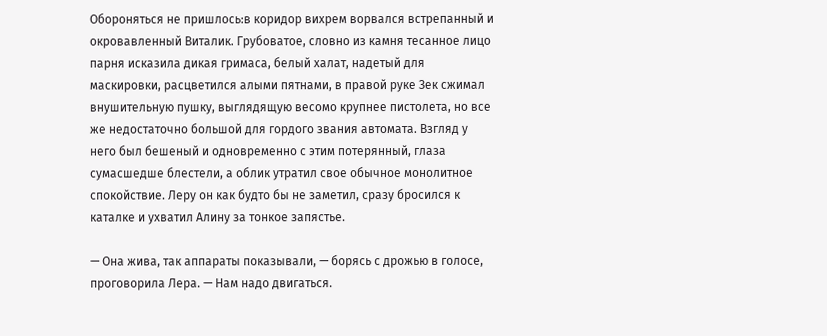Обороняться не пришлось:в коридор вихрем ворвался встрепанный и окровавленный Виталик. Грубоватое, словно из камня тесанное лицо парня исказила дикая гримаса, белый халат, надетый для маскировки, расцветился алыми пятнами, в правой руке Зек сжимал внушительную пушку, выглядящую весомо крупнее пистолета, но все же недостаточно большой для гордого звания автомата. Взгляд у него был бешеный и одновременно с этим потерянный, глаза сумасшедше блестели, а облик утратил свое обычное монолитное спокойствие. Леру он как будто бы не заметил, сразу бросился к каталке и ухватил Алину за тонкое запястье.

— Она жива, так аппараты показывали, — борясь с дрожью в голосе, проговорила Лера. — Нам надо двигаться.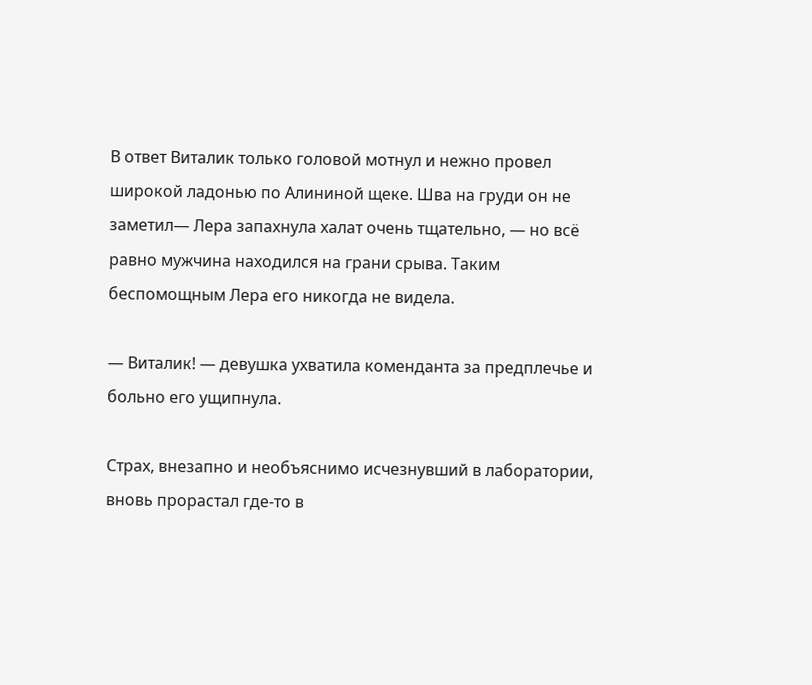В ответ Виталик только головой мотнул и нежно провел широкой ладонью по Алининой щеке. Шва на груди он не заметил— Лера запахнула халат очень тщательно, — но всё равно мужчина находился на грани срыва. Таким беспомощным Лера его никогда не видела.

— Виталик! — девушка ухватила коменданта за предплечье и больно его ущипнула.

Страх, внезапно и необъяснимо исчезнувший в лаборатории, вновь прорастал где-то в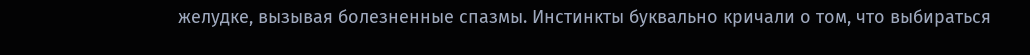желудке, вызывая болезненные спазмы. Инстинкты буквально кричали о том, что выбираться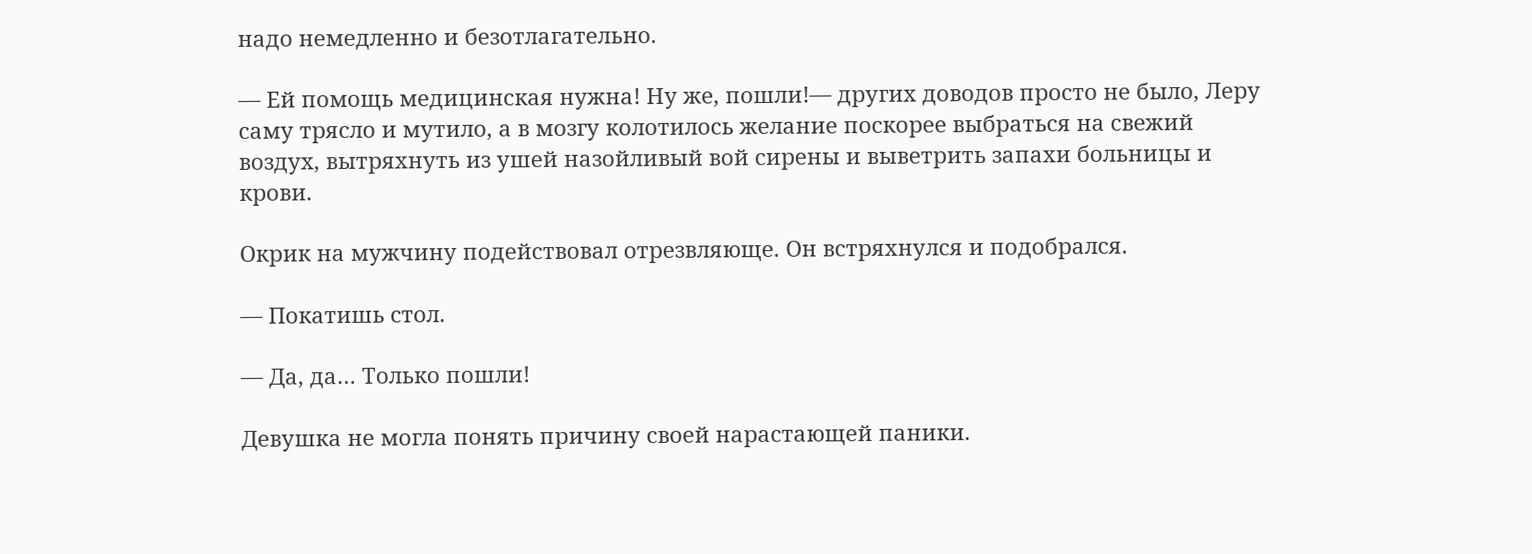надо немедленно и безотлагательно.

— Ей помощь медицинская нужна! Ну же, пошли!— других доводов просто не было, Леру саму трясло и мутило, а в мозгу колотилось желание поскорее выбраться на свежий воздух, вытряхнуть из ушей назойливый вой сирены и выветрить запахи больницы и крови.

Окрик на мужчину подействовал отрезвляюще. Он встряхнулся и подобрался.

— Покатишь стол.

— Да, да… Только пошли!

Девушка не могла понять причину своей нарастающей паники.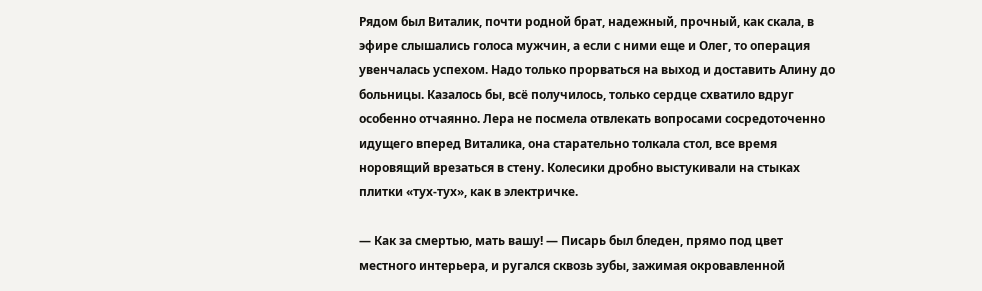Рядом был Виталик, почти родной брат, надежный, прочный, как скала, в эфире слышались голоса мужчин, а если с ними еще и Олег, то операция увенчалась успехом. Надо только прорваться на выход и доставить Алину до больницы. Казалось бы, всё получилось, только сердце схватило вдруг особенно отчаянно. Лера не посмела отвлекать вопросами сосредоточенно идущего вперед Виталика, она старательно толкала стол, все время норовящий врезаться в стену. Колесики дробно выстукивали на стыках плитки «тух-тух», как в электричке.

— Как за смертью, мать вашу! — Писарь был бледен, прямо под цвет местного интерьера, и ругался сквозь зубы, зажимая окровавленной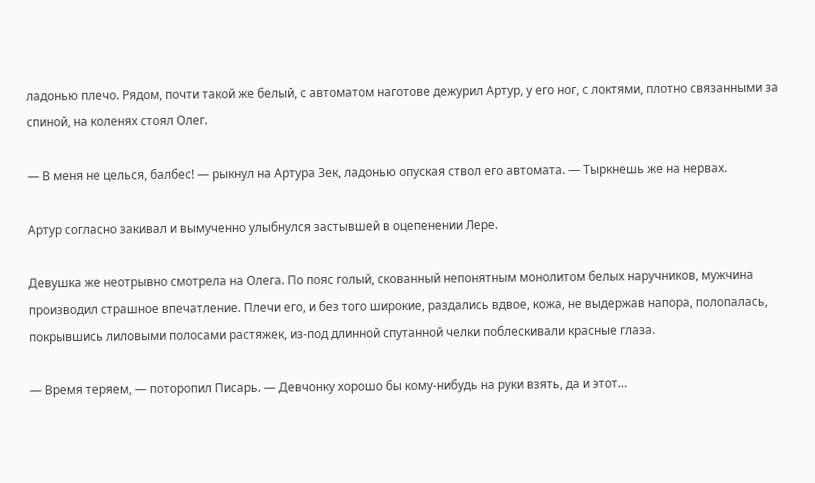ладонью плечо. Рядом, почти такой же белый, с автоматом наготове дежурил Артур, у его ног, с локтями, плотно связанными за спиной, на коленях стоял Олег.

— В меня не целься, балбес! — рыкнул на Артура Зек, ладонью опуская ствол его автомата. — Тыркнешь же на нервах.

Артур согласно закивал и вымученно улыбнулся застывшей в оцепенении Лере.

Девушка же неотрывно смотрела на Олега. По пояс голый, скованный непонятным монолитом белых наручников, мужчина производил страшное впечатление. Плечи его, и без того широкие, раздались вдвое, кожа, не выдержав напора, полопалась, покрывшись лиловыми полосами растяжек, из-под длинной спутанной челки поблескивали красные глаза.

— Время теряем, — поторопил Писарь. — Девчонку хорошо бы кому-нибудь на руки взять, да и этот…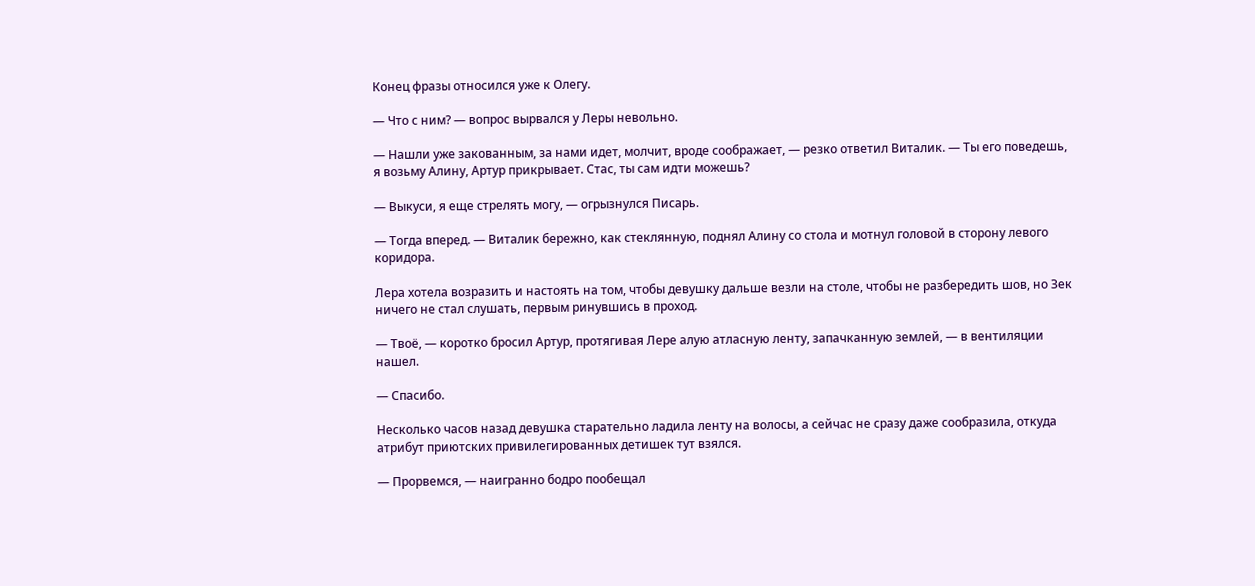Конец фразы относился уже к Олегу.

— Что с ним? — вопрос вырвался у Леры невольно.

— Нашли уже закованным, за нами идет, молчит, вроде соображает, — резко ответил Виталик. — Ты его поведешь, я возьму Алину, Артур прикрывает. Стас, ты сам идти можешь?

— Выкуси, я еще стрелять могу, — огрызнулся Писарь.

— Тогда вперед. — Виталик бережно, как стеклянную, поднял Алину со стола и мотнул головой в сторону левого коридора.

Лера хотела возразить и настоять на том, чтобы девушку дальше везли на столе, чтобы не разбередить шов, но Зек ничего не стал слушать, первым ринувшись в проход.

— Твоё, — коротко бросил Артур, протягивая Лере алую атласную ленту, запачканную землей, — в вентиляции нашел.

— Спасибо.

Несколько часов назад девушка старательно ладила ленту на волосы, а сейчас не сразу даже сообразила, откуда атрибут приютских привилегированных детишек тут взялся.

— Прорвемся, — наигранно бодро пообещал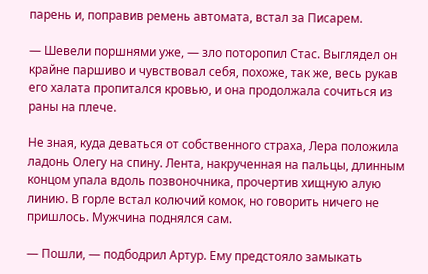парень и, поправив ремень автомата, встал за Писарем.

— Шевели поршнями уже, — зло поторопил Стас. Выглядел он крайне паршиво и чувствовал себя, похоже, так же, весь рукав его халата пропитался кровью, и она продолжала сочиться из раны на плече.

Не зная, куда деваться от собственного страха, Лера положила ладонь Олегу на спину. Лента, накрученная на пальцы, длинным концом упала вдоль позвоночника, прочертив хищную алую линию. В горле встал колючий комок, но говорить ничего не пришлось. Мужчина поднялся сам.

— Пошли, — подбодрил Артур. Ему предстояло замыкать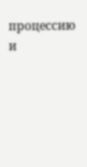процессию и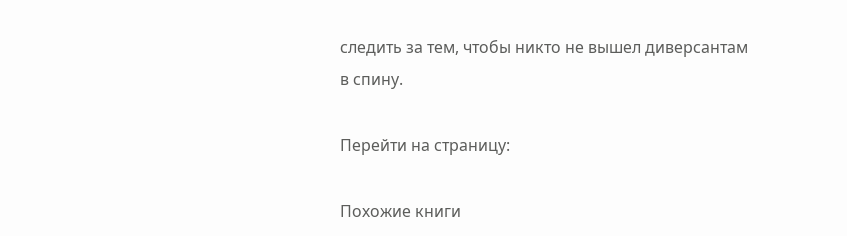следить за тем, чтобы никто не вышел диверсантам в спину.

Перейти на страницу:

Похожие книги